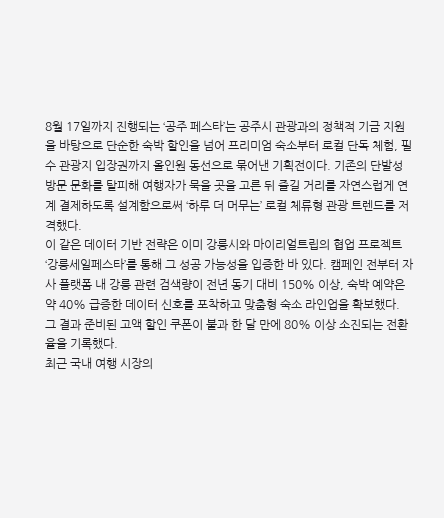8월 17일까지 진행되는 ‘공주 페스타’는 공주시 관광과의 정책적 기금 지원을 바탕으로 단순한 숙박 할인을 넘어 프리미엄 숙소부터 로컬 단독 체험, 필수 관광지 입장권까지 올인원 동선으로 묶어낸 기획전이다. 기존의 단발성 방문 문화를 탈피해 여행자가 묵을 곳을 고른 뒤 즐길 거리를 자연스럽게 연계 결제하도록 설계함으로써 ‘하루 더 머무는’ 로컬 체류형 관광 트렌드를 저격했다.
이 같은 데이터 기반 전략은 이미 강릉시와 마이리얼트립의 협업 프로젝트 ‘강릉세일페스타’를 통해 그 성공 가능성을 입증한 바 있다. 캠페인 전부터 자사 플랫폼 내 강릉 관련 검색량이 전년 동기 대비 150% 이상, 숙박 예약은 약 40% 급증한 데이터 신호를 포착하고 맞춤형 숙소 라인업을 확보했다. 그 결과 준비된 고액 할인 쿠폰이 불과 한 달 만에 80% 이상 소진되는 전환율을 기록했다.
최근 국내 여행 시장의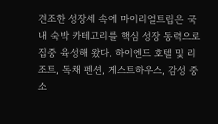견조한 성장세 속에 마이리얼트립은 국내 숙박 카테고리를 핵심 성장 동력으로 집중 육성해 왔다. 하이엔드 호텔 및 리조트, 독채 펜션, 게스트하우스, 감성 중소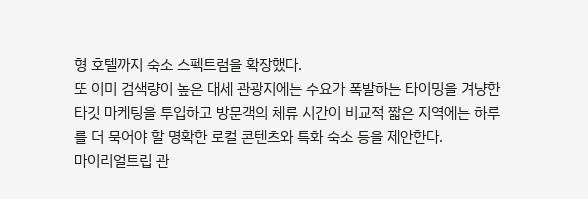형 호텔까지 숙소 스펙트럼을 확장했다.
또 이미 검색량이 높은 대세 관광지에는 수요가 폭발하는 타이밍을 겨냥한 타깃 마케팅을 투입하고 방문객의 체류 시간이 비교적 짧은 지역에는 하루를 더 묵어야 할 명확한 로컬 콘텐츠와 특화 숙소 등을 제안한다.
마이리얼트립 관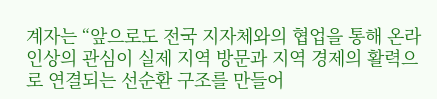계자는 “앞으로도 전국 지자체와의 협업을 통해 온라인상의 관심이 실제 지역 방문과 지역 경제의 활력으로 연결되는 선순환 구조를 만들어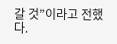갈 것”이라고 전했다.